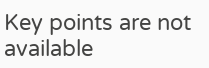Key points are not available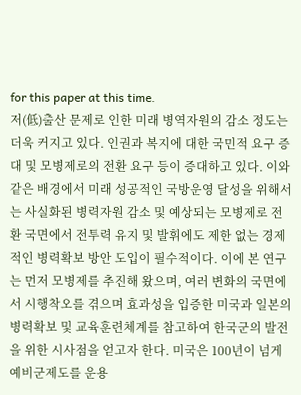for this paper at this time.
저(低)출산 문제로 인한 미래 병역자원의 감소 정도는 더욱 커지고 있다. 인권과 복지에 대한 국민적 요구 증대 및 모병제로의 전환 요구 등이 증대하고 있다. 이와 같은 배경에서 미래 성공적인 국방운영 달성을 위해서는 사실화된 병력자원 감소 및 예상되는 모병제로 전환 국면에서 전투력 유지 및 발휘에도 제한 없는 경제적인 병력확보 방안 도입이 필수적이다. 이에 본 연구는 먼저 모병제를 추진해 왔으며, 여러 변화의 국면에서 시행착오를 겪으며 효과성을 입증한 미국과 일본의 병력확보 및 교육훈련체계를 참고하여 한국군의 발전을 위한 시사점을 얻고자 한다. 미국은 100년이 넘게 예비군제도를 운용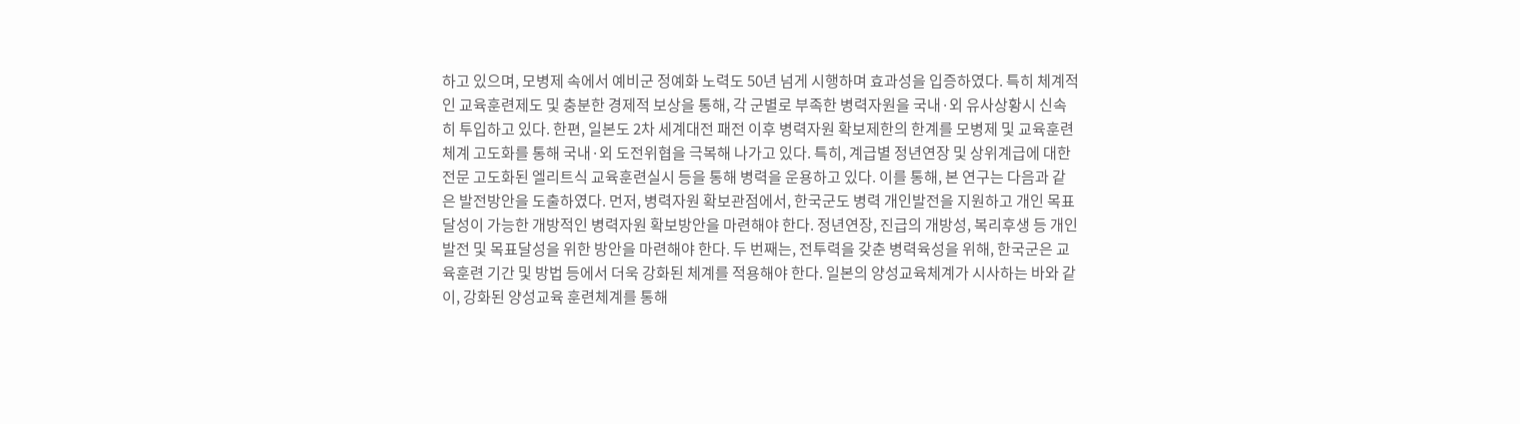하고 있으며, 모병제 속에서 예비군 정예화 노력도 50년 넘게 시행하며 효과성을 입증하였다. 특히 체계적인 교육훈련제도 및 충분한 경제적 보상을 통해, 각 군별로 부족한 병력자원을 국내·외 유사상황시 신속히 투입하고 있다. 한편, 일본도 2차 세계대전 패전 이후 병력자원 확보제한의 한계를 모병제 및 교육훈련체계 고도화를 통해 국내·외 도전위협을 극복해 나가고 있다. 특히, 계급별 정년연장 및 상위계급에 대한 전문 고도화된 엘리트식 교육훈련실시 등을 통해 병력을 운용하고 있다. 이를 통해, 본 연구는 다음과 같은 발전방안을 도출하였다. 먼저, 병력자원 확보관점에서, 한국군도 병력 개인발전을 지원하고 개인 목표달성이 가능한 개방적인 병력자원 확보방안을 마련해야 한다. 정년연장, 진급의 개방성, 복리후생 등 개인발전 및 목표달성을 위한 방안을 마련해야 한다. 두 번째는, 전투력을 갖춘 병력육성을 위해, 한국군은 교육훈련 기간 및 방법 등에서 더욱 강화된 체계를 적용해야 한다. 일본의 양성교육체계가 시사하는 바와 같이, 강화된 양성교육 훈련체계를 통해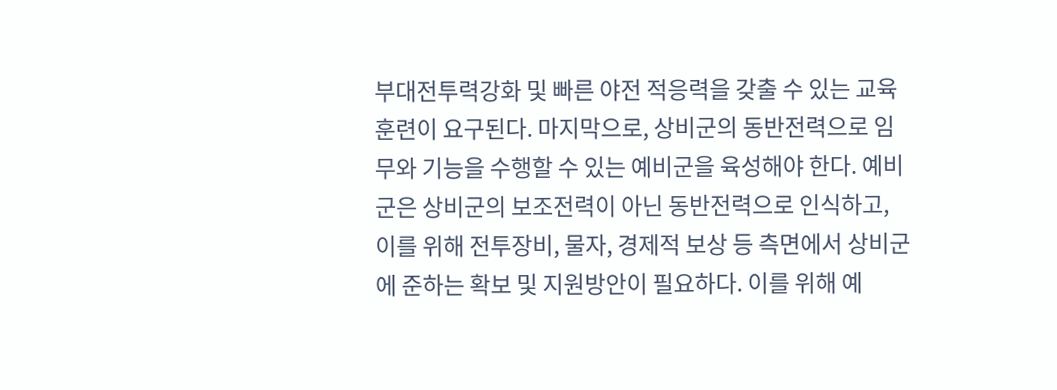부대전투력강화 및 빠른 야전 적응력을 갖출 수 있는 교육훈련이 요구된다. 마지막으로, 상비군의 동반전력으로 임무와 기능을 수행할 수 있는 예비군을 육성해야 한다. 예비군은 상비군의 보조전력이 아닌 동반전력으로 인식하고, 이를 위해 전투장비, 물자, 경제적 보상 등 측면에서 상비군에 준하는 확보 및 지원방안이 필요하다. 이를 위해 예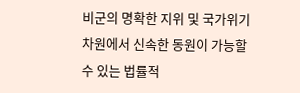비군의 명확한 지위 및 국가위기 차원에서 신속한 동원이 가능할 수 있는 법률적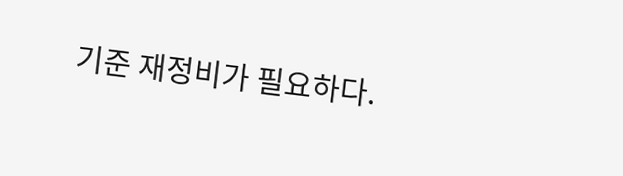기준 재정비가 필요하다.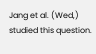Jang et al. (Wed,) studied this question.